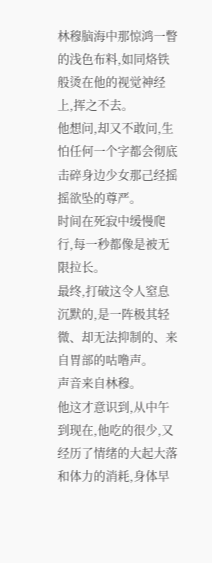林穆脑海中那惊鸿一瞥的浅色布料,如同烙铁般烫在他的视觉神经上,挥之不去。
他想问,却又不敢问,生怕任何一个字都会彻底击碎身边少女那己经摇摇欲坠的尊严。
时间在死寂中缓慢爬行,每一秒都像是被无限拉长。
最终,打破这令人窒息沉默的,是一阵极其轻微、却无法抑制的、来自胃部的咕噜声。
声音来自林穆。
他这才意识到,从中午到现在,他吃的很少,又经历了情绪的大起大落和体力的消耗,身体早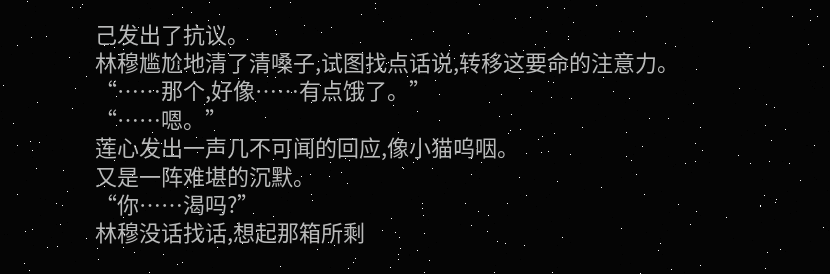己发出了抗议。
林穆尴尬地清了清嗓子,试图找点话说,转移这要命的注意力。
“……那个,好像……有点饿了。”
“……嗯。”
莲心发出一声几不可闻的回应,像小猫呜咽。
又是一阵难堪的沉默。
“你……渴吗?”
林穆没话找话,想起那箱所剩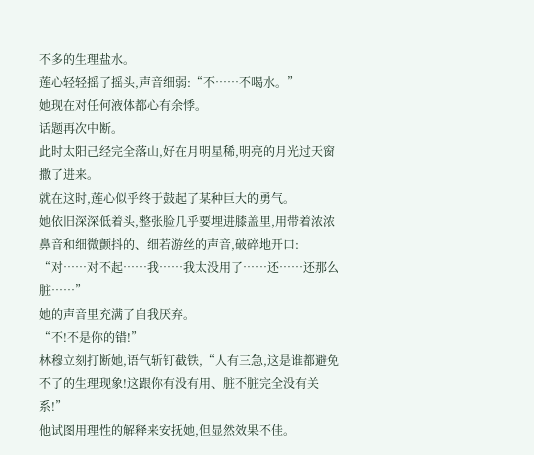不多的生理盐水。
莲心轻轻摇了摇头,声音细弱:“不……不喝水。”
她现在对任何液体都心有余悸。
话题再次中断。
此时太阳己经完全落山,好在月明星稀,明亮的月光过天窗撒了进来。
就在这时,莲心似乎终于鼓起了某种巨大的勇气。
她依旧深深低着头,整张脸几乎要埋进膝盖里,用带着浓浓鼻音和细微颤抖的、细若游丝的声音,破碎地开口:
“对……对不起……我……我太没用了……还……还那么脏……”
她的声音里充满了自我厌弃。
“不!不是你的错!”
林穆立刻打断她,语气斩钉截铁,“人有三急,这是谁都避免不了的生理现象!这跟你有没有用、脏不脏完全没有关系!”
他试图用理性的解释来安抚她,但显然效果不佳。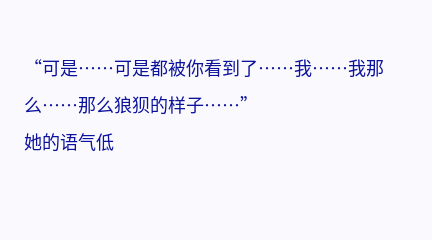“可是……可是都被你看到了……我……我那么……那么狼狈的样子……”
她的语气低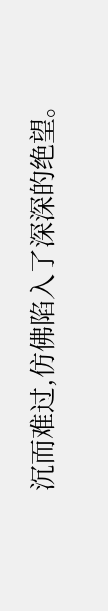沉而难过,仿佛陷入了深深的绝望。